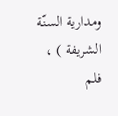ومدارية السنّة الشريفة ) ، فلم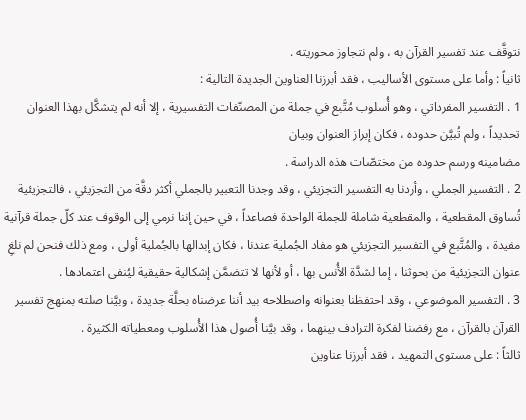نتوقَّف عند تفسير القرآن به ، ولم نتجاوز محوريته .
ثانياً : وأما على مستوى الأساليب ، فقد أبرزنا العناوين الجديدة التالية :
1 . التفسير المفرداتي ، وهو أُسلوب مُتَّبع في جملة من المصنّفات التفسيرية ، إلا أنه لم يتشكَّل بهذا العنوان تحديداً ، ولم تُبيَّن حدوده ، فكان إبراز العنوان وبيان
مضامينه ورسم حدوده من مختصّات هذه الدراسة .
2 . التفسير الجملي ، وأردنا به التفسير التجزيئي ، وقد وجدنا التعبير بالجملي أكثر دقَّة من التجزيئي ، فالتجزيئية تُساوق المقطعية ، والمقطعية شاملة للجملة الواحدة فصاعداً ، في حين إننا نرمي إلى الوقوف عند كلّ جملة قرآنية مفيدة ، والمُتَّبع في التفسير التجزيئي هو مفاد الجُملية عندنا ، فكان إبدالها بالجُملية أولى ، ومع ذلك فنحن لم نلغِ عنوان التجزيئية من بحوثنا ، إما لشدَّة الأُنس بها ، أو لأنها لا تتضمَّن إشكالية حقيقية ليُنفى اعتمادها .
3 . التفسير الموضوعي ، وقد احتفظنا بعنوانه واصطلاحه بيد أننا عرضناه بحلَّة جديدة ، وبيَّنا صلته بمنهج تفسير القرآن بالقرآن ، مع رفضنا لفكرة الترادف بينهما ، وقد بيَّنا أُصول هذا الأُسلوب ومعطياته الكثيرة .
ثالثاً : على مستوى التمهيد ، فقد أبرزنا عناوين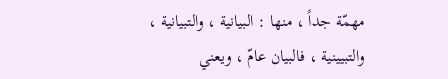مهمّة جداً ، منها : البيانية ، والتبيانية ، والتبيينية ، فالبيان عامّ ، ويعني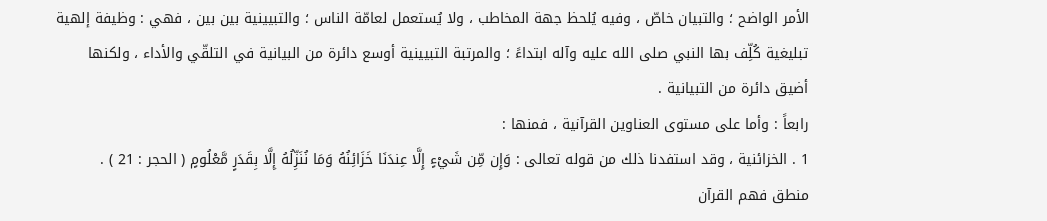الأمر الواضح ؛ والتبيان خاصّ ، وفيه يُلحظ جهة المخاطب ، ولا يُستعمل لعامّة الناس ؛ والتبيينية بين بين ، فهي : وظيفة إلهية تبليغية كُلِّف بها النبي صلى الله عليه وآله ابتداءً ؛ والمرتبة التبيينية أوسع دائرة من البيانية في التلقّي والأداء ، ولكنها أضيق دائرة من التبيانية .
رابعاً : وأما على مستوى العناوين القرآنية ، فمنها :
1 . الخزائنية ، وقد استفدنا ذلك من قوله تعالى : وَإِن مِّن شَيْءٍ إِلَّا عِندَنَا خَزَائِنُهُ وَمَا نُنَزِّلُهُ إِلَّا بِقَدَرٍ مَّعْلُومٍ ( الحجر : 21 ) .
منطق فهم القرآن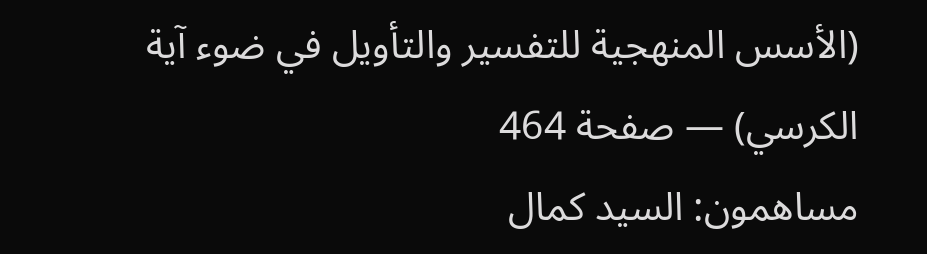(الأسس المنهجية للتفسير والتأويل في ضوء آية الكرسي) — صفحة 464
مساهمون: السيد كمال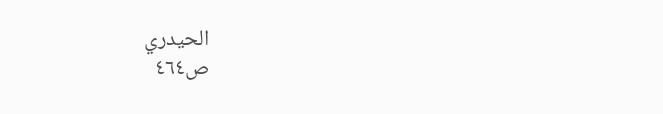الحيدري
ص٤٦٤